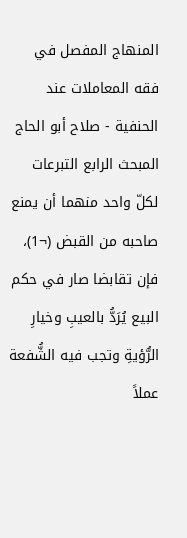المنهاج المفصل في فقه المعاملات عند الحنفية - صلاح أبو الحاج
المبحث الرابع التبرعات
لكلّ واحد منهما أن يمنع صاحبه من القبض (¬1)، فإن تقابضا صار في حكم البيع يُرَدُّ بالعيبِ وخيارِ الرُّؤيةِ وتجب فيه الشُّفعة عملاً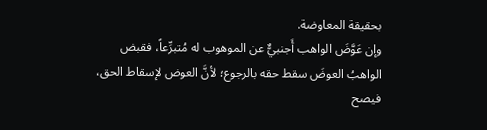بحقيقة المعاوضة.
وإن عَوَّضَ الواهب أَجنبيٌّ عن الموهوب له مُتبرِّعاً، فقبض الواهبُ العوضَ سقط حقه بالرجوع؛ لأنَّ العوض لإسقاط الحق، فيصح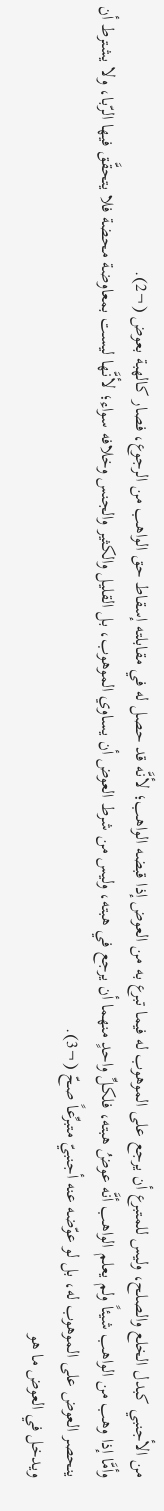من الأجنبي كبدل الخلع والصلح، وليس للمتبرع أن يرجع على الموهوب له فيما تبرع به من العوض إذا قبضه الواهب؛ لأنَّه قد حصل له في مقابلته إسقاط حق الواهب من الرجوع، فصار كالهبة بعوض (¬2).
وأمَّا إذا وهب من الواهب شيئاً ولم يعلم الواهب أنَّه عوضُ هبته، فلكلِّ واحدٍ منهما أن يرجع في هبته، وليس من شرط العوض أن يساوي الموهوب، بل القليل والكثير والجنس وخلافه سواء؛ لأنَّها ليست بمعاوضة محضة فلا يتحقَّق فيها الرّبا، ولا يشترط أن ينحصر العوض على الموهوب له، بل لو عوّضه عنه أجنبيّ متبرِّعاً صحّ (¬3).
ويدخل في العوض ما هو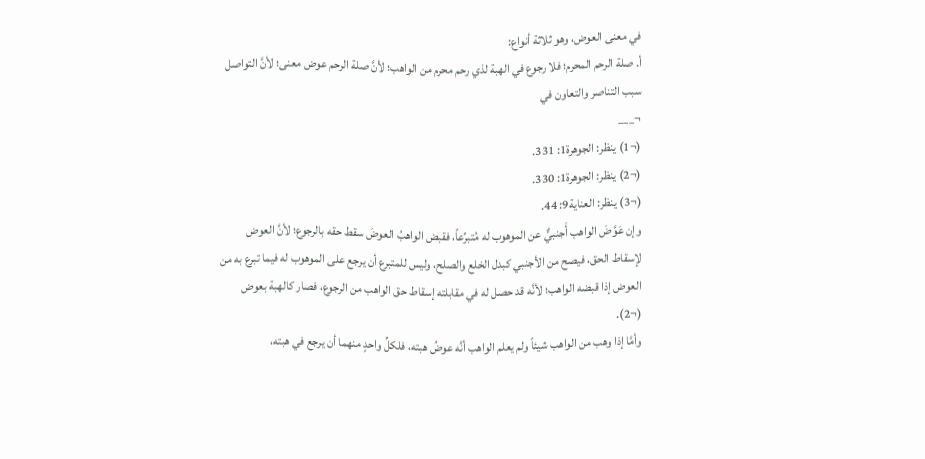في معنى العوض، وهو ثلاثة أنواع:
أ. صلة الرحم المحرم؛ فلا رجوع في الهبة لذي رحم محرم من الواهب؛ لأنَّ صلة الرحم عوض معنى؛ لأنَّ التواصل سبب التناصر والتعاون في
¬___
(¬1) ينظر: الجوهرة1: 331.
(¬2) ينظر: الجوهرة1: 330.
(¬3) ينظر: العناية9: 44.
وإن عَوَّضَ الواهب أَجنبيٌّ عن الموهوب له مُتبرِّعاً، فقبض الواهبُ العوضَ سقط حقه بالرجوع؛ لأنَّ العوض لإسقاط الحق، فيصح من الأجنبي كبدل الخلع والصلح، وليس للمتبرع أن يرجع على الموهوب له فيما تبرع به من العوض إذا قبضه الواهب؛ لأنَّه قد حصل له في مقابلته إسقاط حق الواهب من الرجوع، فصار كالهبة بعوض (¬2).
وأمَّا إذا وهب من الواهب شيئاً ولم يعلم الواهب أنَّه عوضُ هبته، فلكلِّ واحدٍ منهما أن يرجع في هبته،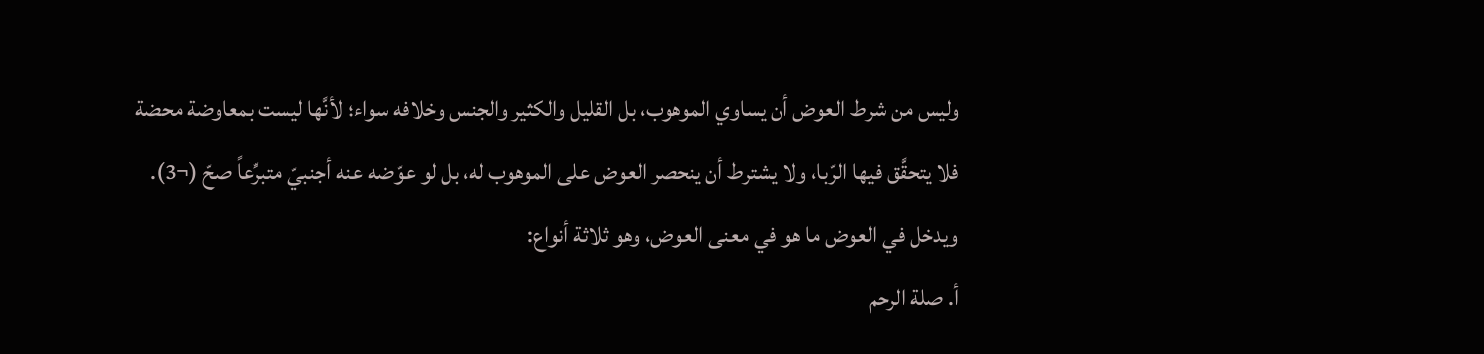وليس من شرط العوض أن يساوي الموهوب، بل القليل والكثير والجنس وخلافه سواء؛ لأنَّها ليست بمعاوضة محضة فلا يتحقَّق فيها الرّبا، ولا يشترط أن ينحصر العوض على الموهوب له، بل لو عوّضه عنه أجنبيّ متبرِّعاً صحّ (¬3).
ويدخل في العوض ما هو في معنى العوض، وهو ثلاثة أنواع:
أ. صلة الرحم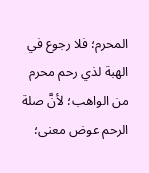المحرم؛ فلا رجوع في الهبة لذي رحم محرم من الواهب؛ لأنَّ صلة الرحم عوض معنى؛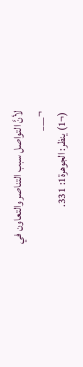لأنَّ التواصل سبب التناصر والتعاون في
¬___
(¬1) ينظر: الجوهرة1: 331.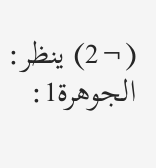(¬2) ينظر: الجوهرة1: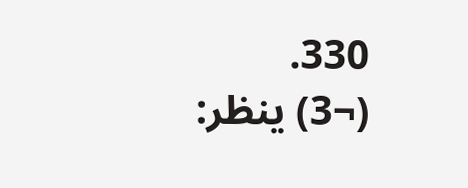330.
(¬3) ينظر: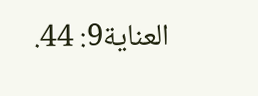العناية9: 44.